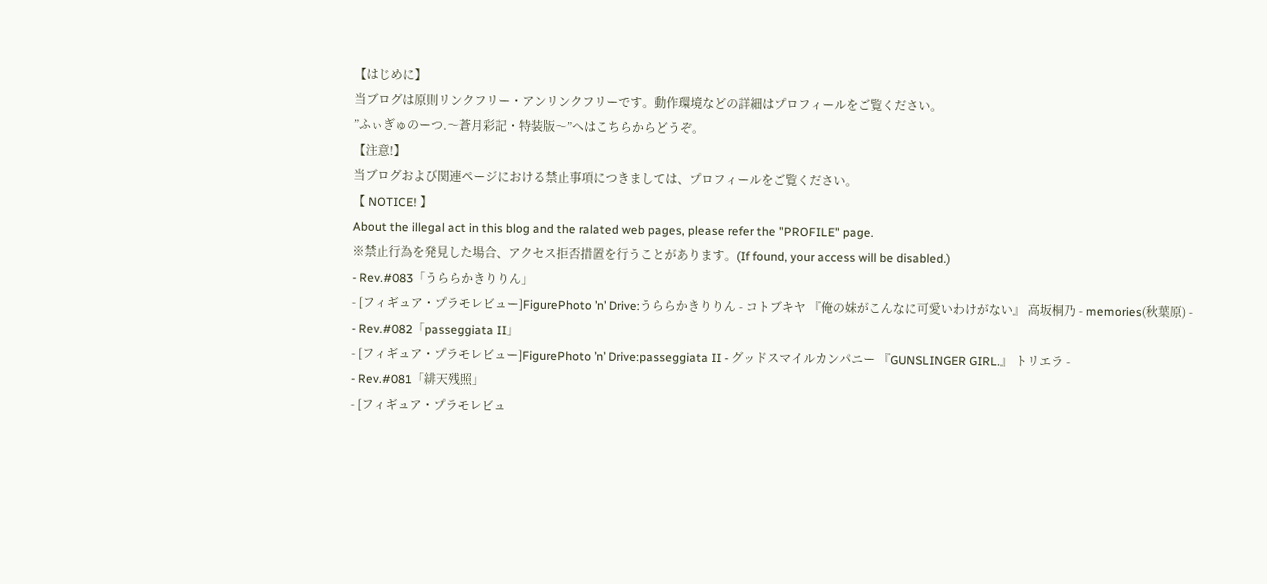【はじめに】
当ブログは原則リンクフリー・アンリンクフリーです。動作環境などの詳細はプロフィールをご覧ください。
”ふぃぎゅのーつ.〜蒼月彩記・特装版〜”へはこちらからどうぞ。
【注意!】
当ブログおよび関連ページにおける禁止事項につきましては、プロフィールをご覧ください。
【 NOTICE! 】
About the illegal act in this blog and the ralated web pages, please refer the "PROFILE" page.
※禁止行為を発見した場合、アクセス拒否措置を行うことがあります。(If found, your access will be disabled.)
- Rev.#083「うららかきりりん」
- [フィギュア・プラモレビュー]FigurePhoto ’n’ Drive:うららかきりりん - コトブキヤ 『俺の妹がこんなに可愛いわけがない』 高坂桐乃 - memories(秋葉原) -
- Rev.#082「passeggiata II」
- [フィギュア・プラモレビュー]FigurePhoto ’n’ Drive:passeggiata II - グッドスマイルカンパニー 『GUNSLINGER GIRL.』 トリエラ -
- Rev.#081「緋天残照」
- [フィギュア・プラモレビュ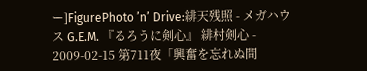ー]FigurePhoto ’n’ Drive:緋天残照 - メガハウス G.E.M. 『るろうに剣心』 緋村剣心 -
2009-02-15 第711夜「興奮を忘れぬ間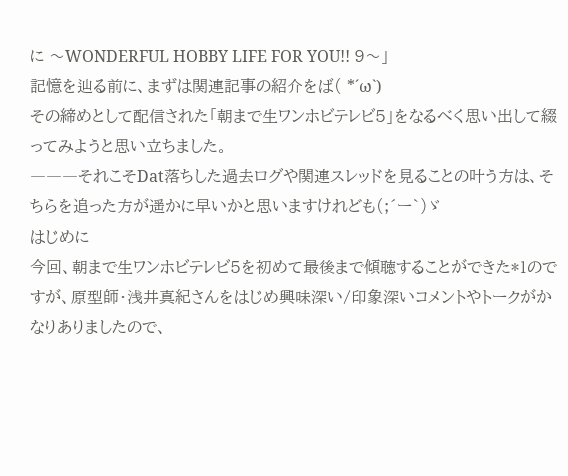に 〜WONDERFUL HOBBY LIFE FOR YOU!! 9〜」
記憶を辿る前に、まずは関連記事の紹介をば( *´ω`)
その締めとして配信された「朝まで生ワンホビテレビ5」をなるべく思い出して綴ってみようと思い立ちました。
―――それこそDat落ちした過去ログや関連スレッドを見ることの叶う方は、そちらを追った方が遥かに早いかと思いますけれども(;´ー`)ゞ
はじめに
今回、朝まで生ワンホビテレビ5を初めて最後まで傾聴することができた*1のですが、原型師・浅井真紀さんをはじめ興味深い/印象深いコメントやトークがかなりありましたので、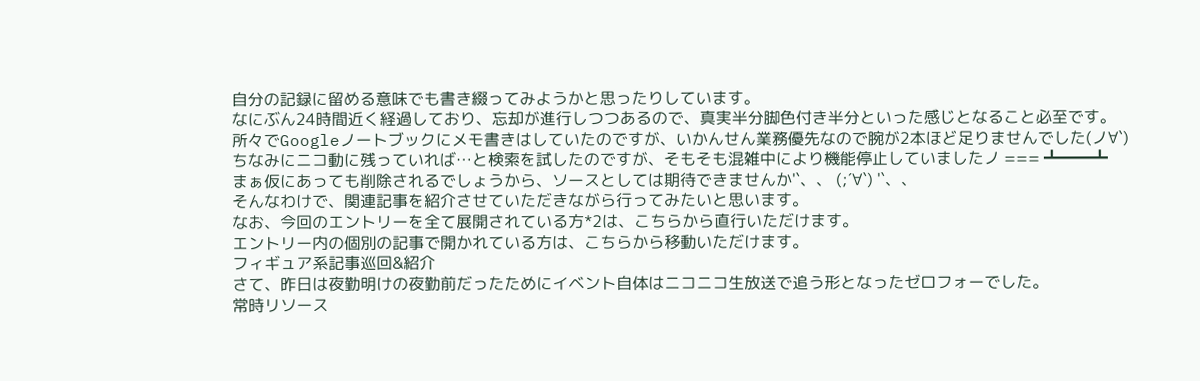自分の記録に留める意味でも書き綴ってみようかと思ったりしています。
なにぶん24時間近く経過しており、忘却が進行しつつあるので、真実半分脚色付き半分といった感じとなること必至です。
所々でGoogleノートブックにメモ書きはしていたのですが、いかんせん業務優先なので腕が2本ほど足りませんでした(ノ∀`)
ちなみにニコ動に残っていれば…と検索を試したのですが、そもそも混雑中により機能停止していましたノ === ┻━━┻
まぁ仮にあっても削除されるでしょうから、ソースとしては期待できませんか'`、、 (;´∀`) '`、、
そんなわけで、関連記事を紹介させていただきながら行ってみたいと思います。
なお、今回のエントリーを全て展開されている方*2は、こちらから直行いただけます。
エントリー内の個別の記事で開かれている方は、こちらから移動いただけます。
フィギュア系記事巡回&紹介
さて、昨日は夜勤明けの夜勤前だったためにイベント自体はニコニコ生放送で追う形となったゼロフォーでした。
常時リソース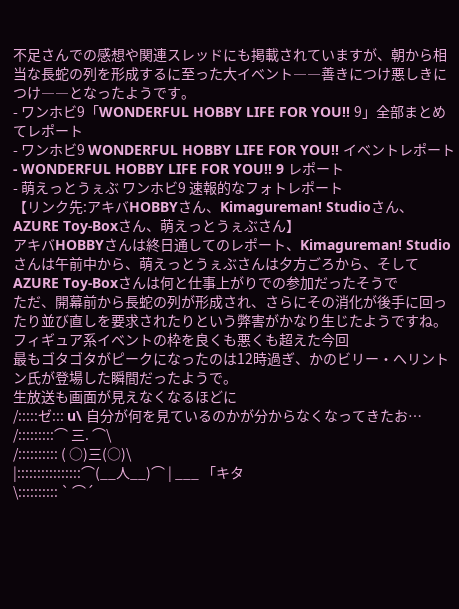不足さんでの感想や関連スレッドにも掲載されていますが、朝から相当な長蛇の列を形成するに至った大イベント――善きにつけ悪しきにつけ――となったようです。
- ワンホビ9「WONDERFUL HOBBY LIFE FOR YOU!! 9」全部まとめてレポート
- ワンホビ9 WONDERFUL HOBBY LIFE FOR YOU!! イベントレポート
- WONDERFUL HOBBY LIFE FOR YOU!! 9 レポート
- 萌えっとうぇぶ ワンホビ9 速報的なフォトレポート
【リンク先:アキバHOBBYさん、Kimagureman! Studioさん、AZURE Toy-Boxさん、萌えっとうぇぶさん】
アキバHOBBYさんは終日通してのレポート、Kimagureman! Studioさんは午前中から、萌えっとうぇぶさんは夕方ごろから、そしてAZURE Toy-Boxさんは何と仕事上がりでの参加だったそうで
ただ、開幕前から長蛇の列が形成され、さらにその消化が後手に回ったり並び直しを要求されたりという弊害がかなり生じたようですね。
フィギュア系イベントの枠を良くも悪くも超えた今回
最もゴタゴタがピークになったのは12時過ぎ、かのビリー・へリントン氏が登場した瞬間だったようで。
生放送も画面が見えなくなるほどに
/:::::ゼ::: u\ 自分が何を見ているのかが分からなくなってきたお…
/:::::::::⌒ 三. ⌒\
/:::::::::: ( ○)三(○)\
|::::::::::::::::⌒(__人__)⌒ | ___ 「キタ
\:::::::::: ` ⌒´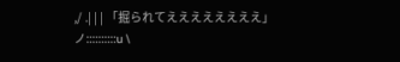,/ .| | | 「掘られてええええええええ」
ノ::::::::::u \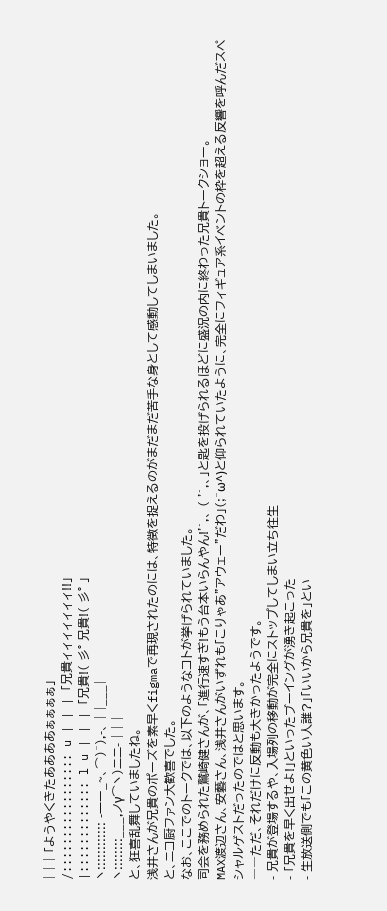| | | 「ようやくきたああああぁぁぁぁ」
/::::::::::::::::: u | | | 「兄貴ィィィィィィィ!!」
|::::::::::::: l u | | | 「兄貴!( 彡° 兄貴!( 彡° 」
ヽ:::::::::::: -一ー_~、⌒)^),-、 | |___|
ヽ::::::::___,ノγ⌒ヽ)ニニ- | | |
と、狂喜乱舞していましたね。
浅井さんが兄貴のポーズを素早くfigmaで再現されたのには、特徴を捉えるのがまだまだ苦手な身として感動してしまいました。
と、ニコ厨ファン大歓喜でした。
なお、ここでのトークでは、以下のようなコトが挙げられていました。
司会を務められた鷲崎健さんが、「進行速すぎ!もう台本いらんやん!'`,、 ( '`,、」と匙を投げられるほどに盛況の内に終わった兄貴トークショー。
MAX渡辺さん、安藝さん、浅井さんがいずれも「こりゃあ”アウェー”だわ」(;^ω^)と仰られていたように、完全にフィギュア系イベントの枠を超える反響を呼んだスペシャルゲストだったのではと思います。
――ただ、それだけに反動も大きかったようです。
- 兄貴が登場するや、入場列の移動が完全にストップしてしまい立ち往生
- 「兄貴を早く出せよ!」といったブーイングが湧き起こった
- 生放送側でも「この黄色い人誰?」「いいから兄貴を」とい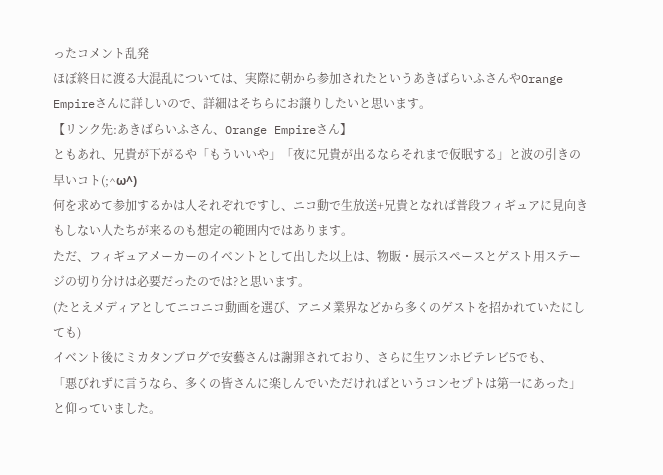ったコメント乱発
ほぼ終日に渡る大混乱については、実際に朝から参加されたというあきばらいふさんやOrange Empireさんに詳しいので、詳細はそちらにお譲りしたいと思います。
【リンク先:あきばらいふさん、Orange Empireさん】
ともあれ、兄貴が下がるや「もういいや」「夜に兄貴が出るならそれまで仮眠する」と波の引きの早いコト(;^ω^)
何を求めて参加するかは人それぞれですし、ニコ動で生放送+兄貴となれば普段フィギュアに見向きもしない人たちが来るのも想定の範囲内ではあります。
ただ、フィギュアメーカーのイベントとして出した以上は、物販・展示スペースとゲスト用ステージの切り分けは必要だったのでは?と思います。
(たとえメディアとしてニコニコ動画を選び、アニメ業界などから多くのゲストを招かれていたにしても)
イベント後にミカタンブログで安藝さんは謝罪されており、さらに生ワンホビテレビ5でも、
「悪びれずに言うなら、多くの皆さんに楽しんでいただければというコンセプトは第一にあった」
と仰っていました。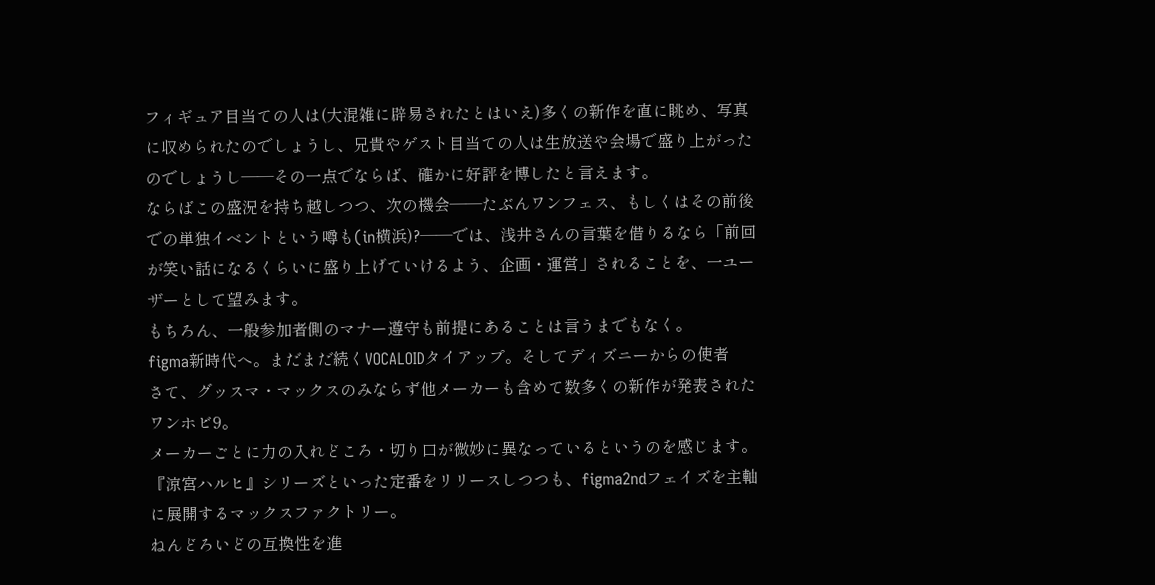フィギュア目当ての人は(大混雑に辟易されたとはいえ)多くの新作を直に眺め、写真に収められたのでしょうし、兄貴やゲスト目当ての人は生放送や会場で盛り上がったのでしょうし――その一点でならば、確かに好評を博したと言えます。
ならばこの盛況を持ち越しつつ、次の機会――たぶんワンフェス、もしくはその前後での単独イベントという噂も(in横浜)?――では、浅井さんの言葉を借りるなら「前回が笑い話になるくらいに盛り上げていけるよう、企画・運営」されることを、一ユーザーとして望みます。
もちろん、一般参加者側のマナー遵守も前提にあることは言うまでもなく。
figma新時代へ。まだまだ続くVOCALOIDタイアップ。そしてディズニーからの使者
さて、グッスマ・マックスのみならず他メーカーも含めて数多くの新作が発表されたワンホビ9。
メーカーごとに力の入れどころ・切り口が微妙に異なっているというのを感じます。
『涼宮ハルヒ』シリーズといった定番をリリースしつつも、figma2ndフェイズを主軸に展開するマックスファクトリー。
ねんどろいどの互換性を進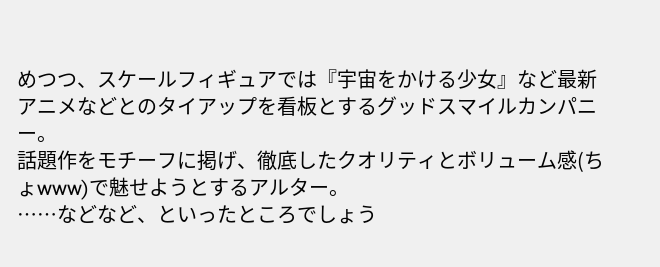めつつ、スケールフィギュアでは『宇宙をかける少女』など最新アニメなどとのタイアップを看板とするグッドスマイルカンパニー。
話題作をモチーフに掲げ、徹底したクオリティとボリューム感(ちょwww)で魅せようとするアルター。
……などなど、といったところでしょう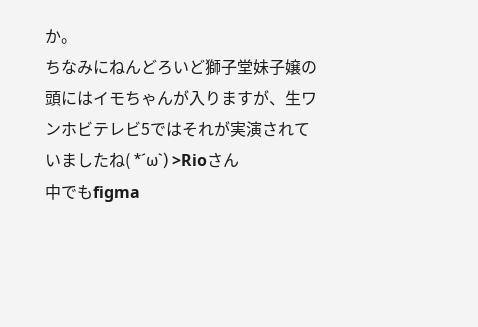か。
ちなみにねんどろいど獅子堂妹子嬢の頭にはイモちゃんが入りますが、生ワンホビテレビ5ではそれが実演されていましたね( *´ω`) >Rioさん
中でもfigma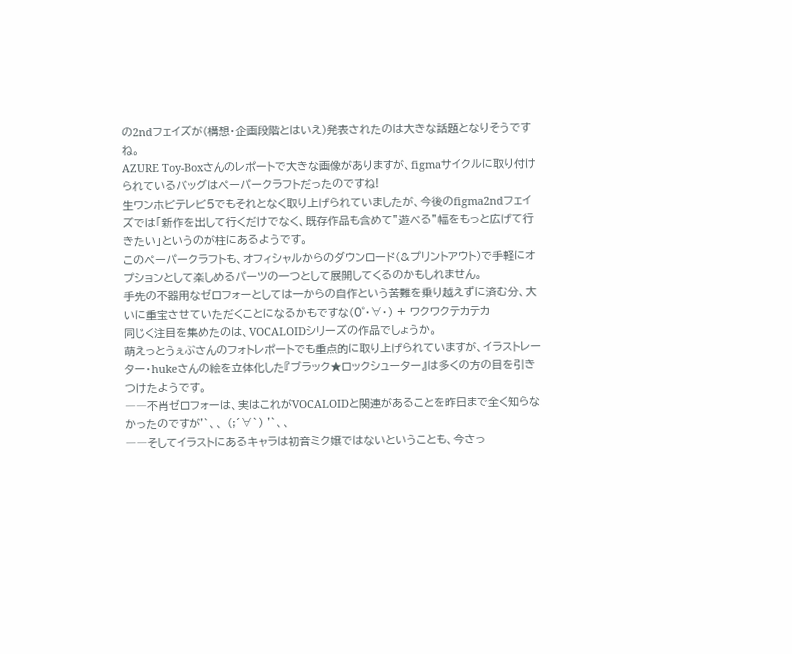の2ndフェイズが(構想・企画段階とはいえ)発表されたのは大きな話題となりそうですね。
AZURE Toy-Boxさんのレポートで大きな画像がありますが、figmaサイクルに取り付けられているバッグはペーパークラフトだったのですね!
生ワンホビテレビ5でもそれとなく取り上げられていましたが、今後のfigma2ndフェイズでは「新作を出して行くだけでなく、既存作品も含めて”遊べる”幅をもっと広げて行きたい」というのが柱にあるようです。
このペーパークラフトも、オフィシャルからのダウンロード(&プリントアウト)で手軽にオプションとして楽しめるパーツの一つとして展開してくるのかもしれません。
手先の不器用なゼロフォーとしては一からの自作という苦難を乗り越えずに済む分、大いに重宝させていただくことになるかもですな(0゜・∀・) + ワクワクテカテカ
同じく注目を集めたのは、VOCALOIDシリーズの作品でしょうか。
萌えっとうぇぶさんのフォトレポートでも重点的に取り上げられていますが、イラストレーター・hukeさんの絵を立体化した『ブラック★ロックシューター』は多くの方の目を引きつけたようです。
――不肖ゼロフォーは、実はこれがVOCALOIDと関連があることを昨日まで全く知らなかったのですが'`、、 (;´∀`) '`、、
――そしてイラストにあるキャラは初音ミク嬢ではないということも、今さっ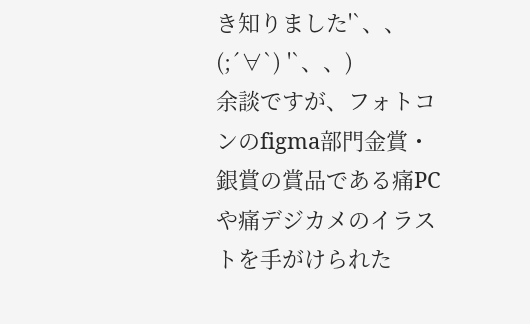き知りました'`、、 (;´∀`) '`、、)
余談ですが、フォトコンのfigma部門金賞・銀賞の賞品である痛PCや痛デジカメのイラストを手がけられた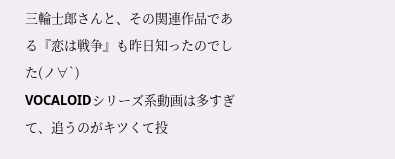三輪士郎さんと、その関連作品である『恋は戦争』も昨日知ったのでした(ノ∀`)
VOCALOIDシリーズ系動画は多すぎて、追うのがキツくて投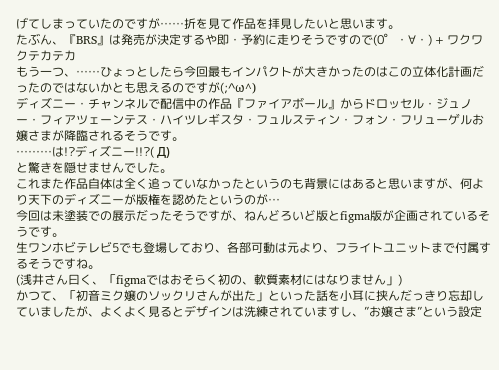げてしまっていたのですが……折を見て作品を拝見したいと思います。
たぶん、『BRS』は発売が決定するや即・予約に走りそうですので(0゜・∀・) + ワクワクテカテカ
もう一つ、……ひょっとしたら今回最もインパクトが大きかったのはこの立体化計画だったのではないかとも思えるのですが(;^ω^)
ディズニー・チャンネルで配信中の作品『ファイアボール』からドロッセル・ジュノー・フィアツェーンテス・ハイツレギスタ・フュルスティン・フォン・フリューゲルお嬢さまが降臨されるそうです。
………は!?ディズニー!!?( Д)
と驚きを隠せませんでした。
これまた作品自体は全く追っていなかったというのも背景にはあると思いますが、何より天下のディズニーが版権を認めたというのが…
今回は未塗装での展示だったそうですが、ねんどろいど版とfigma版が企画されているそうです。
生ワンホビテレビ5でも登場しており、各部可動は元より、フライトユニットまで付属するそうですね。
(浅井さん曰く、「figmaではおそらく初の、軟質素材にはなりません」)
かつて、「初音ミク嬢のソックリさんが出た」といった話を小耳に挟んだっきり忘却していましたが、よくよく見るとデザインは洗練されていますし、”お嬢さま”という設定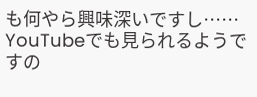も何やら興味深いですし……
YouTubeでも見られるようですの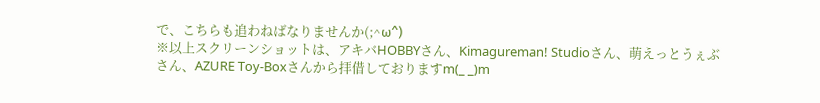で、こちらも追わねばなりませんか(;^ω^)
※以上スクリーンショットは、アキバHOBBYさん、Kimagureman! Studioさん、萌えっとうぇぶさん、AZURE Toy-Boxさんから拝借しておりますm(_ _)m